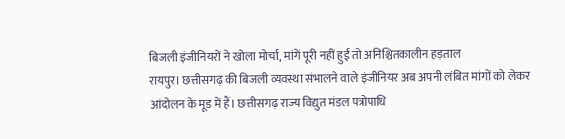बिजली इंजीनियरों ने खोला मोर्चा, मांगें पूरी नहीं हुईं तो अनिश्चितकालीन हड़ताल
रायपुर। छत्तीसगढ़ की बिजली व्यवस्था संभालने वाले इंजीनियर अब अपनी लंबित मांगों को लेकर आंदोलन के मूड में हैं। छत्तीसगढ़ राज्य विद्युत मंडल पत्रोपाधि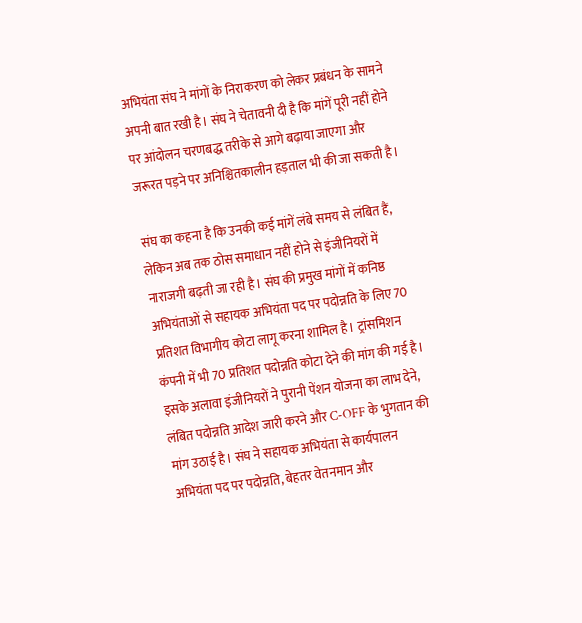अभियंता संघ ने मांगों के निराकरण को लेकर प्रबंधन के सामने अपनी बात रखी है। संघ ने चेतावनी दी है कि मांगें पूरी नहीं होने पर आंदोलन चरणबद्ध तरीके से आगे बढ़ाया जाएगा और जरूरत पड़ने पर अनिश्चितकालीन हड़ताल भी की जा सकती है।

संघ का कहना है कि उनकी कई मांगें लंबे समय से लंबित हैं, लेकिन अब तक ठोस समाधान नहीं होने से इंजीनियरों में नाराजगी बढ़ती जा रही है। संघ की प्रमुख मांगों में कनिष्ठ अभियंताओं से सहायक अभियंता पद पर पदोन्नति के लिए 70 प्रतिशत विभागीय कोटा लागू करना शामिल है। ट्रांसमिशन कंपनी में भी 70 प्रतिशत पदोन्नति कोटा देने की मांग की गई है।
इसके अलावा इंजीनियरों ने पुरानी पेंशन योजना का लाभ देने, लंबित पदोन्नति आदेश जारी करने और C-OFF के भुगतान की मांग उठाई है। संघ ने सहायक अभियंता से कार्यपालन अभियंता पद पर पदोन्नति, बेहतर वेतनमान और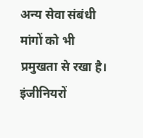अन्य सेवा संबंधी मांगों को भी प्रमुखता से रखा है।
इंजीनियरों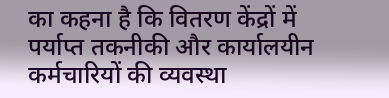का कहना है कि वितरण केंद्रों में पर्याप्त तकनीकी और कार्यालयीन कर्मचारियों की व्यवस्था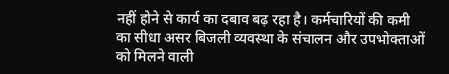नहीं होने से कार्य का दबाव बढ़ रहा है। कर्मचारियों की कमी का सीधा असर बिजली व्यवस्था के संचालन और उपभोक्ताओं को मिलने वाली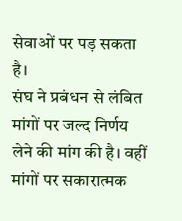सेवाओं पर पड़ सकता है।
संघ ने प्रबंधन से लंबित मांगों पर जल्द निर्णय लेने की मांग की है। वहीं मांगों पर सकारात्मक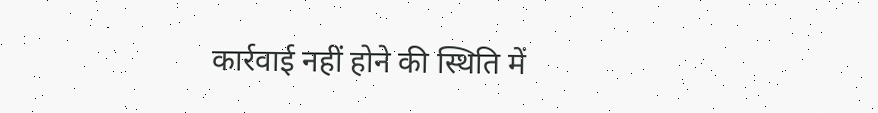कार्रवाई नहीं होने की स्थिति में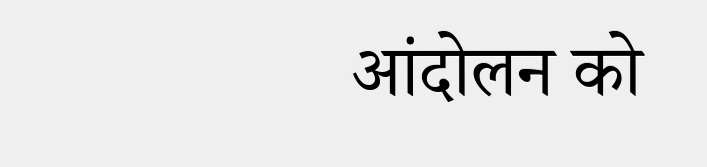आंदोलन को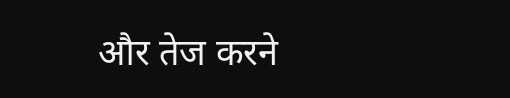और तेज करने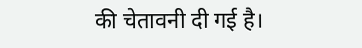की चेतावनी दी गई है।